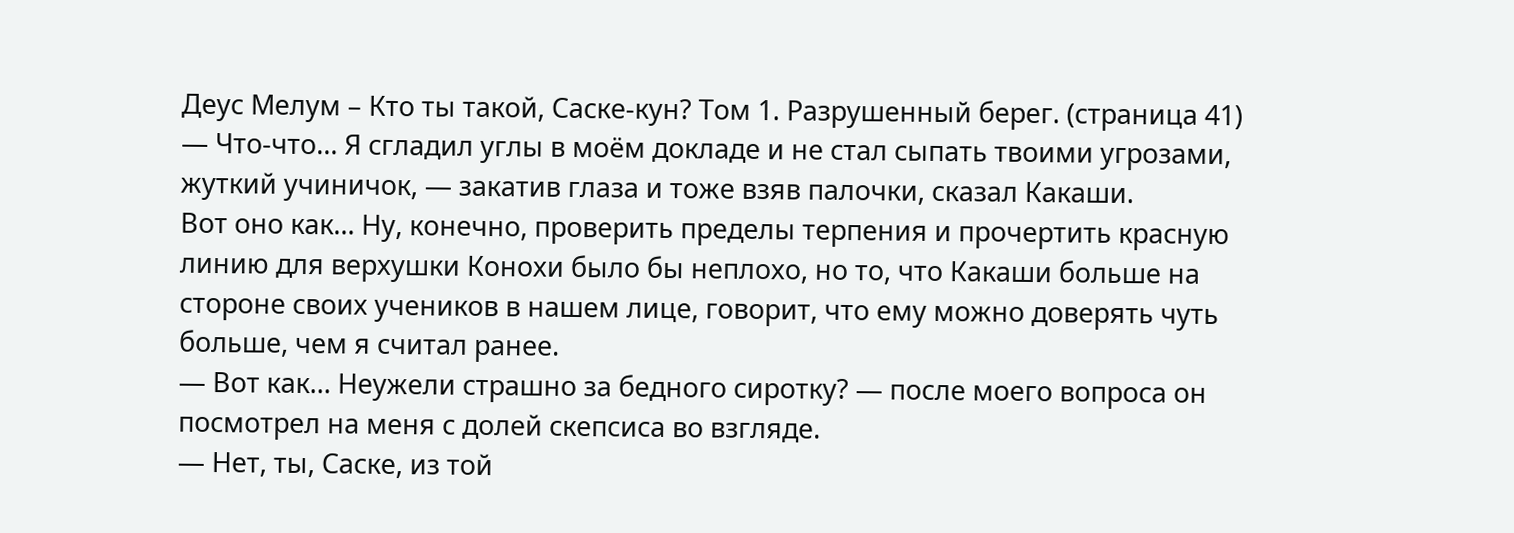Деус Мелум – Кто ты такой, Саске-кун? Том 1. Разрушенный берег. (страница 41)
— Что-что… Я сгладил углы в моём докладе и не стал сыпать твоими угрозами, жуткий учиничок, — закатив глаза и тоже взяв палочки, сказал Какаши.
Вот оно как… Ну, конечно, проверить пределы терпения и прочертить красную линию для верхушки Конохи было бы неплохо, но то, что Какаши больше на стороне своих учеников в нашем лице, говорит, что ему можно доверять чуть больше, чем я считал ранее.
— Вот как… Неужели страшно за бедного сиротку? — после моего вопроса он посмотрел на меня с долей скепсиса во взгляде.
— Нет, ты, Саске, из той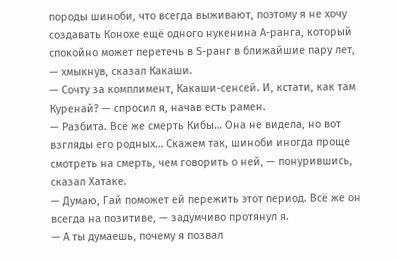породы шиноби, что всегда выживают, поэтому я не хочу создавать Конохе ещё одного нукенина A-ранга, который спокойно может перетечь в S-ранг в ближайшие пару лет, — хмыкнув, сказал Какаши.
— Сочту за комплимент, Какаши-сенсей. И, кстати, как там Куренай? — спросил я, начав есть рамен.
— Разбита. Всё же смерть Кибы… Она не видела, но вот взгляды его родных… Скажем так, шиноби иногда проще смотреть на смерть, чем говорить о ней, — понурившись, сказал Хатаке.
— Думаю, Гай поможет ей пережить этот период. Всё же он всегда на позитиве, — задумчиво протянул я.
— А ты думаешь, почему я позвал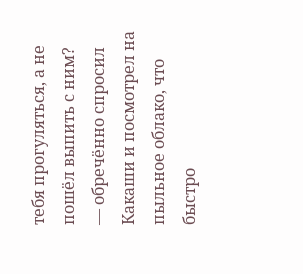тебя прогуляться, а не пошёл выпить с ним? — обречённо спросил Какаши и посмотрел на пыльное облако, что быстро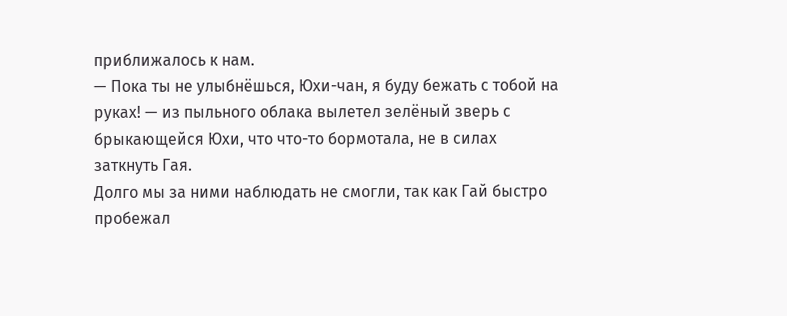приближалось к нам.
— Пока ты не улыбнёшься, Юхи-чан, я буду бежать с тобой на руках! — из пыльного облака вылетел зелёный зверь с брыкающейся Юхи, что что-то бормотала, не в силах заткнуть Гая.
Долго мы за ними наблюдать не смогли, так как Гай быстро пробежал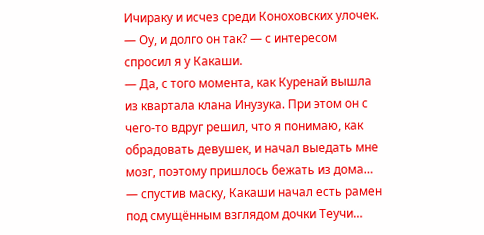Ичираку и исчез среди Коноховских улочек.
— Оу, и долго он так? — с интересом спросил я у Какаши.
— Да, с того момента, как Куренай вышла из квартала клана Инузука. При этом он с чего-то вдруг решил, что я понимаю, как обрадовать девушек, и начал выедать мне мозг, поэтому пришлось бежать из дома… — спустив маску, Какаши начал есть рамен под смущённым взглядом дочки Теучи…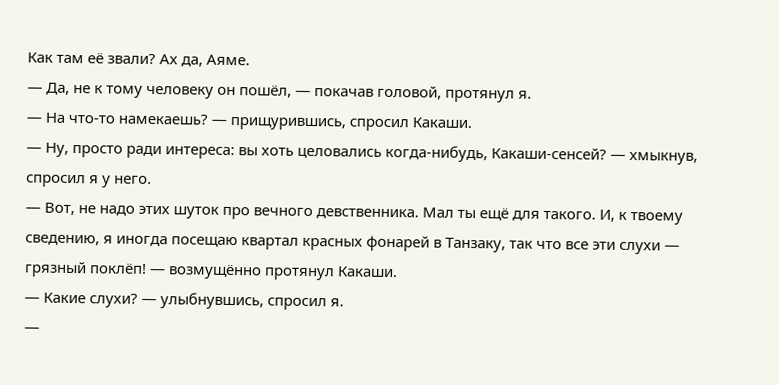Как там её звали? Ах да, Аяме.
— Да, не к тому человеку он пошёл, — покачав головой, протянул я.
— На что-то намекаешь? — прищурившись, спросил Какаши.
— Ну, просто ради интереса: вы хоть целовались когда-нибудь, Какаши-сенсей? — хмыкнув, спросил я у него.
— Вот, не надо этих шуток про вечного девственника. Мал ты ещё для такого. И, к твоему сведению, я иногда посещаю квартал красных фонарей в Танзаку, так что все эти слухи — грязный поклёп! — возмущённо протянул Какаши.
— Какие слухи? — улыбнувшись, спросил я.
—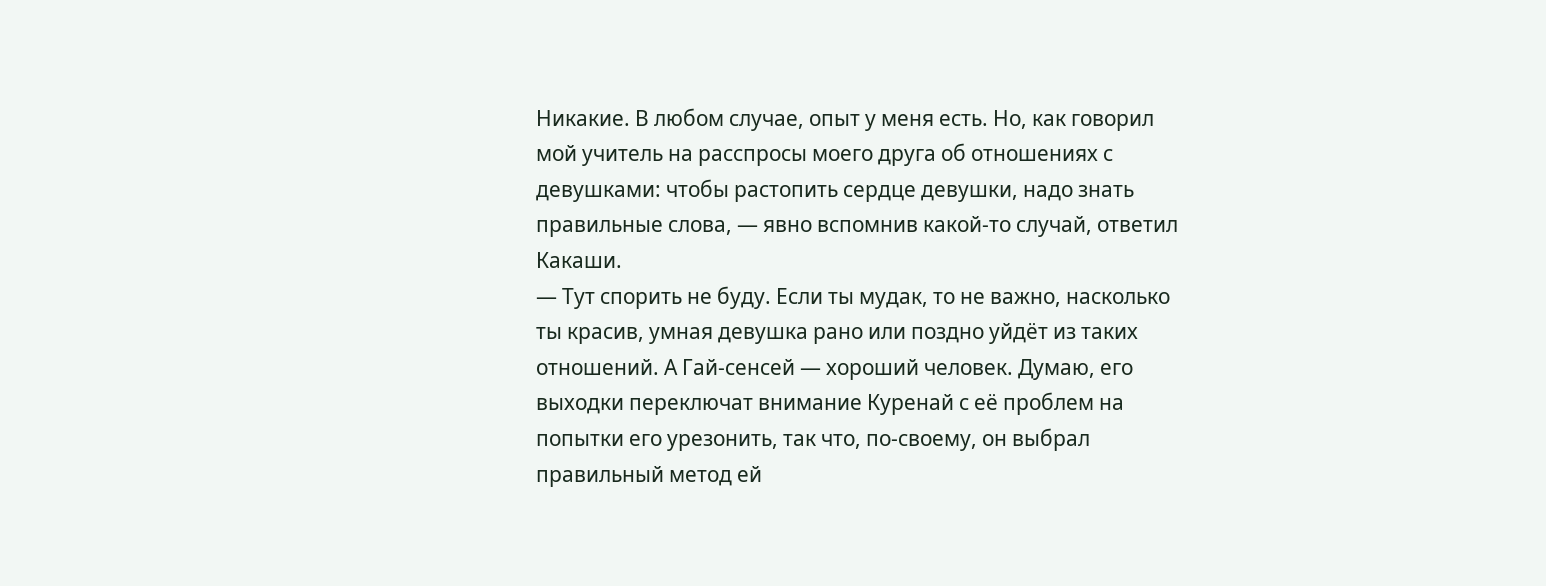Никакие. В любом случае, опыт у меня есть. Но, как говорил мой учитель на расспросы моего друга об отношениях с девушками: чтобы растопить сердце девушки, надо знать правильные слова, — явно вспомнив какой-то случай, ответил Какаши.
— Тут спорить не буду. Если ты мудак, то не важно, насколько ты красив, умная девушка рано или поздно уйдёт из таких отношений. А Гай-сенсей — хороший человек. Думаю, его выходки переключат внимание Куренай с её проблем на попытки его урезонить, так что, по-своему, он выбрал правильный метод ей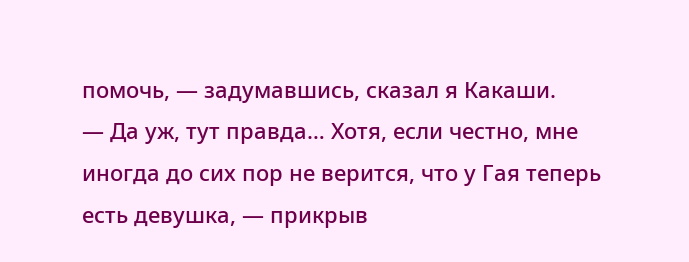помочь, — задумавшись, сказал я Какаши.
— Да уж, тут правда… Хотя, если честно, мне иногда до сих пор не верится, что у Гая теперь есть девушка, — прикрыв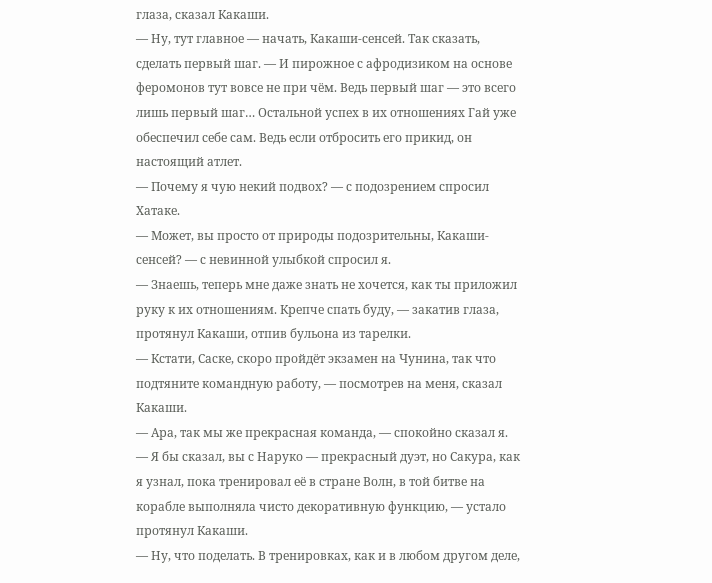глаза, сказал Какаши.
— Ну, тут главное — начать, Какаши-сенсей. Так сказать, сделать первый шаг. — И пирожное с афродизиком на основе феромонов тут вовсе не при чём. Ведь первый шаг — это всего лишь первый шаг… Остальной успех в их отношениях Гай уже обеспечил себе сам. Ведь если отбросить его прикид, он настоящий атлет.
— Почему я чую некий подвох? — с подозрением спросил Хатаке.
— Может, вы просто от природы подозрительны, Какаши-сенсей? — с невинной улыбкой спросил я.
— Знаешь, теперь мне даже знать не хочется, как ты приложил руку к их отношениям. Крепче спать буду, — закатив глаза, протянул Какаши, отпив бульона из тарелки.
— Кстати, Саске, скоро пройдёт экзамен на Чунина, так что подтяните командную работу, — посмотрев на меня, сказал Какаши.
— Ара, так мы же прекрасная команда, — спокойно сказал я.
— Я бы сказал, вы с Наруко — прекрасный дуэт, но Сакура, как я узнал, пока тренировал её в стране Волн, в той битве на корабле выполняла чисто декоративную функцию, — устало протянул Какаши.
— Ну, что поделать. В тренировках, как и в любом другом деле,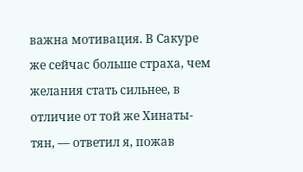важна мотивация. В Сакуре же сейчас больше страха, чем желания стать сильнее, в отличие от той же Хинаты-тян, — ответил я, пожав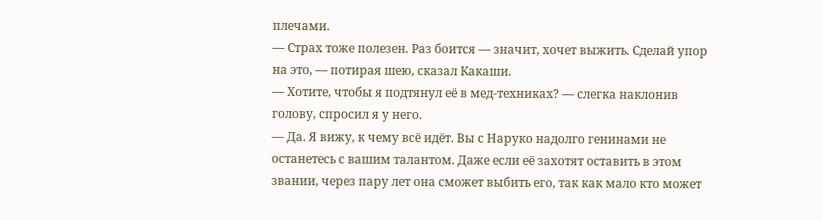плечами.
— Страх тоже полезен. Раз боится — значит, хочет выжить. Сделай упор на это, — потирая шею, сказал Какаши.
— Хотите, чтобы я подтянул её в мед-техниках? — слегка наклонив голову, спросил я у него.
— Да. Я вижу, к чему всё идёт. Вы с Наруко надолго генинами не останетесь с вашим талантом. Даже если её захотят оставить в этом звании, через пару лет она сможет выбить его, так как мало кто может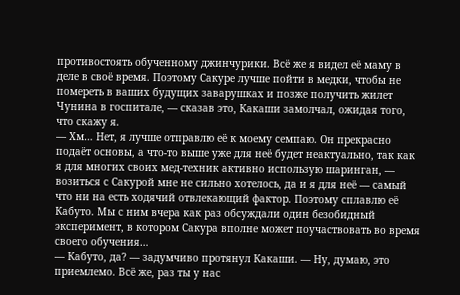противостоять обученному джинчурики. Всё же я видел её маму в деле в своё время. Поэтому Сакуре лучше пойти в медки, чтобы не помереть в ваших будущих заварушках и позже получить жилет Чунина в госпитале, — сказав это, Какаши замолчал, ожидая того, что скажу я.
— Хм… Нет, я лучше отправлю её к моему семпаю. Он прекрасно подаёт основы, а что-то выше уже для неё будет неактуально, так как я для многих своих мед-техник активно использую шаринган, — возиться с Сакурой мне не сильно хотелось, да и я для неё — самый что ни на есть ходячий отвлекающий фактор. Поэтому сплавлю её Кабуто. Мы с ним вчера как раз обсуждали один безобидный эксперимент, в котором Сакура вполне может поучаствовать во время своего обучения…
— Кабуто, да? — задумчиво протянул Какаши. — Ну, думаю, это приемлемо. Всё же, раз ты у нас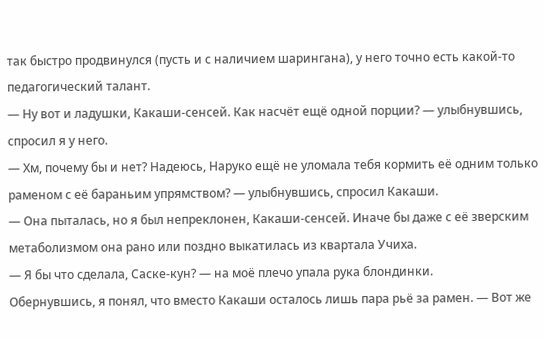так быстро продвинулся (пусть и с наличием шарингана), у него точно есть какой-то педагогический талант.
— Ну вот и ладушки, Какаши-сенсей. Как насчёт ещё одной порции? — улыбнувшись, спросил я у него.
— Хм, почему бы и нет? Надеюсь, Наруко ещё не уломала тебя кормить её одним только раменом с её бараньим упрямством? — улыбнувшись, спросил Какаши.
— Она пыталась, но я был непреклонен, Какаши-сенсей. Иначе бы даже с её зверским метаболизмом она рано или поздно выкатилась из квартала Учиха.
— Я бы что сделала, Саске-кун? — на моё плечо упала рука блондинки.
Обернувшись, я понял, что вместо Какаши осталось лишь пара рьё за рамен. — Вот же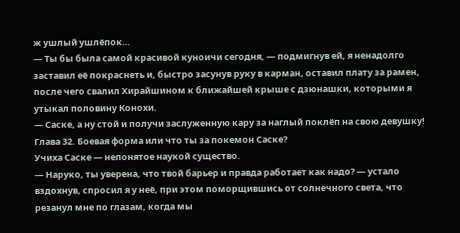ж ушлый ушлёпок…
— Ты бы была самой красивой куноичи сегодня, — подмигнув ей, я ненадолго заставил её покраснеть и, быстро засунув руку в карман, оставил плату за рамен, после чего свалил Хирайшином к ближайшей крыше с дзюнашки, которыми я утыкал половину Конохи.
— Саске, а ну стой и получи заслуженную кару за наглый поклёп на свою девушку!
Глава 32. Боевая форма или что ты за покемон Саске?
Учиха Саске — непонятое наукой существо.
— Наруко, ты уверена, что твой барьер и правда работает как надо? — устало вздохнув, спросил я у неё, при этом поморщившись от солнечного света, что резанул мне по глазам, когда мы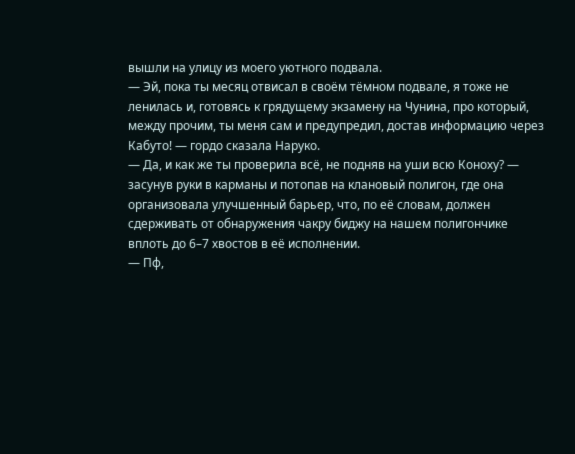вышли на улицу из моего уютного подвала.
— Эй, пока ты месяц отвисал в своём тёмном подвале, я тоже не ленилась и, готовясь к грядущему экзамену на Чунина, про который, между прочим, ты меня сам и предупредил, достав информацию через Кабуто! — гордо сказала Наруко.
— Да, и как же ты проверила всё, не подняв на уши всю Коноху? — засунув руки в карманы и потопав на клановый полигон, где она организовала улучшенный барьер, что, по её словам, должен сдерживать от обнаружения чакру биджу на нашем полигончике вплоть до 6–7 хвостов в её исполнении.
— Пф,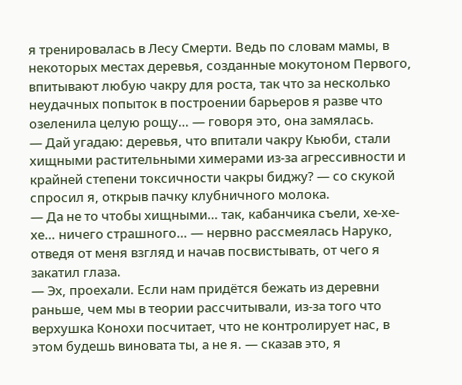я тренировалась в Лесу Смерти. Ведь по словам мамы, в некоторых местах деревья, созданные мокутоном Первого, впитывают любую чакру для роста, так что за несколько неудачных попыток в построении барьеров я разве что озеленила целую рощу… — говоря это, она замялась.
— Дай угадаю: деревья, что впитали чакру Кьюби, стали хищными растительными химерами из-за агрессивности и крайней степени токсичности чакры биджу? — со скукой спросил я, открыв пачку клубничного молока.
— Да не то чтобы хищными… так, кабанчика съели, хе-хе-хе… ничего страшного… — нервно рассмеялась Наруко, отведя от меня взгляд и начав посвистывать, от чего я закатил глаза.
— Эх, проехали. Если нам придётся бежать из деревни раньше, чем мы в теории рассчитывали, из-за того что верхушка Конохи посчитает, что не контролирует нас, в этом будешь виновата ты, а не я. — сказав это, я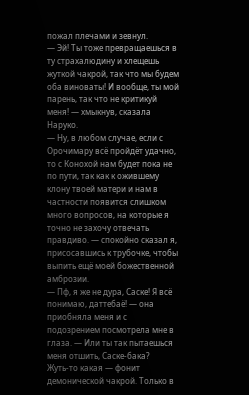пожал плечами и зевнул.
— Эй! Ты тоже превращаешься в ту страхалюдину и хлещешь жуткой чакрой, так что мы будем оба виноваты! И вообще, ты мой парень, так что не критикуй меня! — хмыкнув, сказала Наруко.
— Ну, в любом случае, если с Орочимару всё пройдёт удачно, то с Конохой нам будет пока не по пути, так как к ожившему клону твоей матери и нам в частности появится слишком много вопросов, на которые я точно не захочу отвечать правдиво. — спокойно сказал я, присосавшись к трубочке, чтобы выпить ещё моей божественной амброзии.
— Пф, я же не дура, Саске! Я всё понимаю, даттебаё! — она приобняла меня и с подозрением посмотрела мне в глаза. — Или ты так пытаешься меня отшить, Саске-бака?
Жуть-то какая — фонит демонической чакрой. Только в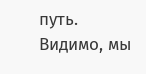путь. Видимо, мы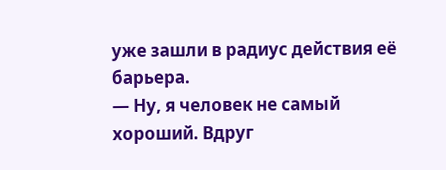уже зашли в радиус действия её барьера.
— Ну, я человек не самый хороший. Вдруг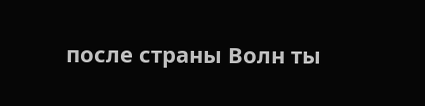после страны Волн ты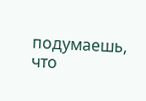подумаешь, что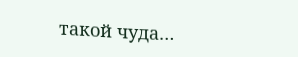такой чуда…